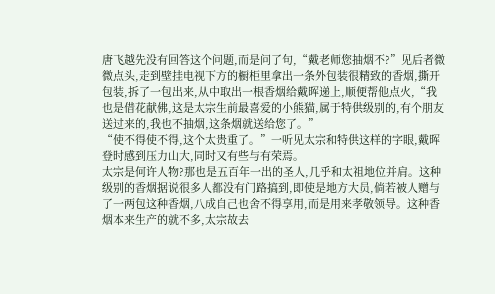唐飞越先没有回答这个问题,而是问了句,“戴老师您抽烟不?”见后者微微点头,走到壁挂电视下方的橱柜里拿出一条外包装很精致的香烟,撕开包装,拆了一包出来,从中取出一根香烟给戴晖递上,顺便帮他点火,“我也是借花献佛,这是太宗生前最喜爱的小熊猫,属于特供级别的,有个朋友送过来的,我也不抽烟,这条烟就送给您了。”
“使不得使不得,这个太贵重了。”一听见太宗和特供这样的字眼,戴晖登时感到压力山大,同时又有些与有荣焉。
太宗是何许人物?那也是五百年一出的圣人,几乎和太祖地位并肩。这种级别的香烟据说很多人都没有门路搞到,即使是地方大员,倘若被人赠与了一两包这种香烟,八成自己也舍不得享用,而是用来孝敬领导。这种香烟本来生产的就不多,太宗故去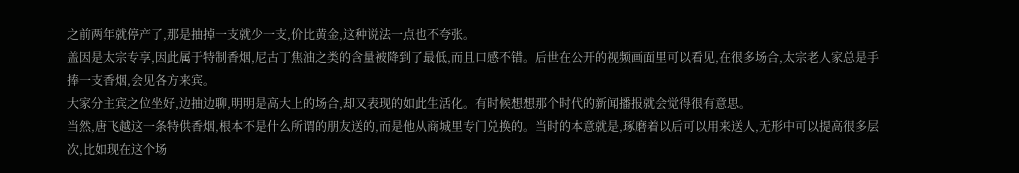之前两年就停产了,那是抽掉一支就少一支,价比黄金,这种说法一点也不夸张。
盖因是太宗专享,因此属于特制香烟,尼古丁焦油之类的含量被降到了最低,而且口感不错。后世在公开的视频画面里可以看见,在很多场合,太宗老人家总是手捧一支香烟,会见各方来宾。
大家分主宾之位坐好,边抽边聊,明明是高大上的场合,却又表现的如此生活化。有时候想想那个时代的新闻播报就会觉得很有意思。
当然,唐飞越这一条特供香烟,根本不是什么所谓的朋友送的,而是他从商城里专门兑换的。当时的本意就是,琢磨着以后可以用来送人,无形中可以提高很多层次,比如现在这个场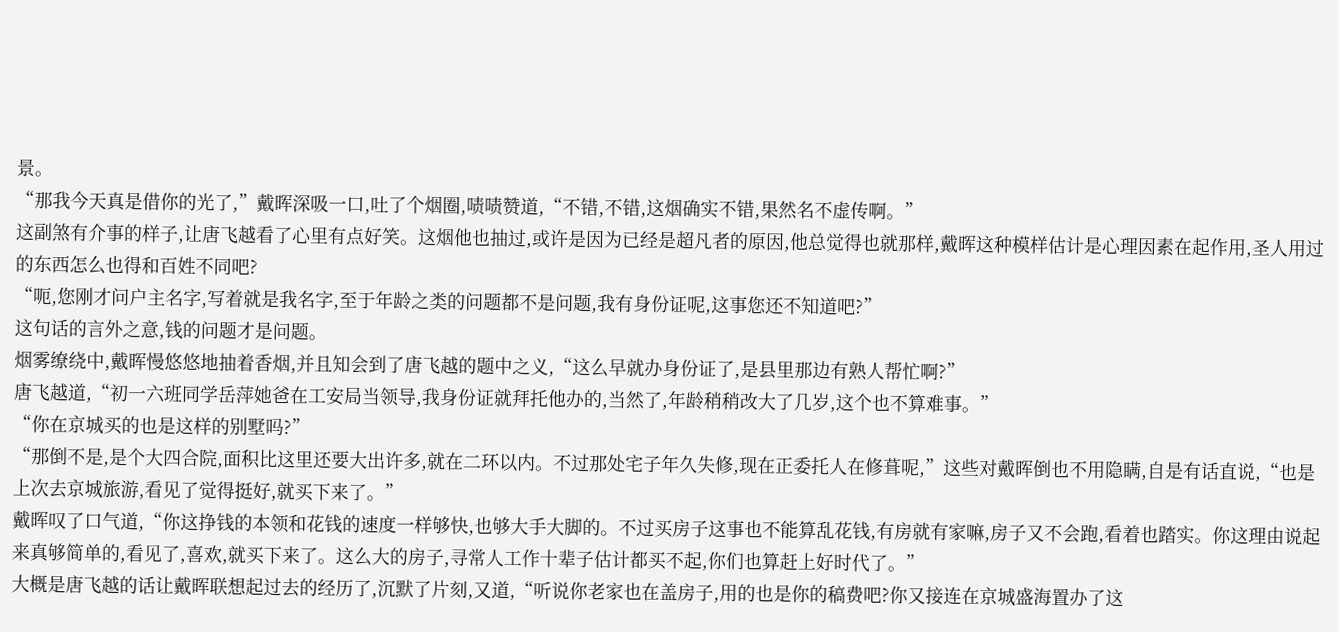景。
“那我今天真是借你的光了,”戴晖深吸一口,吐了个烟圈,啧啧赞道,“不错,不错,这烟确实不错,果然名不虚传啊。”
这副煞有介事的样子,让唐飞越看了心里有点好笑。这烟他也抽过,或许是因为已经是超凡者的原因,他总觉得也就那样,戴晖这种模样估计是心理因素在起作用,圣人用过的东西怎么也得和百姓不同吧?
“呃,您刚才问户主名字,写着就是我名字,至于年龄之类的问题都不是问题,我有身份证呢,这事您还不知道吧?”
这句话的言外之意,钱的问题才是问题。
烟雾缭绕中,戴晖慢悠悠地抽着香烟,并且知会到了唐飞越的题中之义,“这么早就办身份证了,是县里那边有熟人帮忙啊?”
唐飞越道,“初一六班同学岳萍她爸在工安局当领导,我身份证就拜托他办的,当然了,年龄稍稍改大了几岁,这个也不算难事。”
“你在京城买的也是这样的别墅吗?”
“那倒不是,是个大四合院,面积比这里还要大出许多,就在二环以内。不过那处宅子年久失修,现在正委托人在修葺呢,”这些对戴晖倒也不用隐瞒,自是有话直说,“也是上次去京城旅游,看见了觉得挺好,就买下来了。”
戴晖叹了口气道,“你这挣钱的本领和花钱的速度一样够快,也够大手大脚的。不过买房子这事也不能算乱花钱,有房就有家嘛,房子又不会跑,看着也踏实。你这理由说起来真够简单的,看见了,喜欢,就买下来了。这么大的房子,寻常人工作十辈子估计都买不起,你们也算赶上好时代了。”
大概是唐飞越的话让戴晖联想起过去的经历了,沉默了片刻,又道,“听说你老家也在盖房子,用的也是你的稿费吧?你又接连在京城盛海置办了这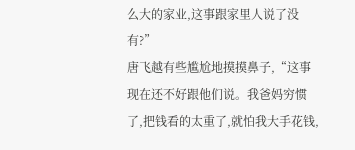么大的家业,这事跟家里人说了没有?”
唐飞越有些尴尬地摸摸鼻子,“这事现在还不好跟他们说。我爸妈穷惯了,把钱看的太重了,就怕我大手花钱,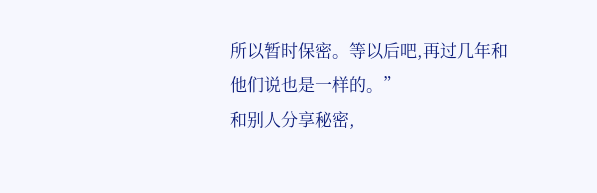所以暂时保密。等以后吧,再过几年和他们说也是一样的。”
和别人分享秘密,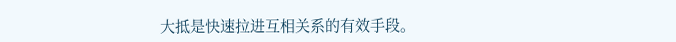大抵是快速拉进互相关系的有效手段。